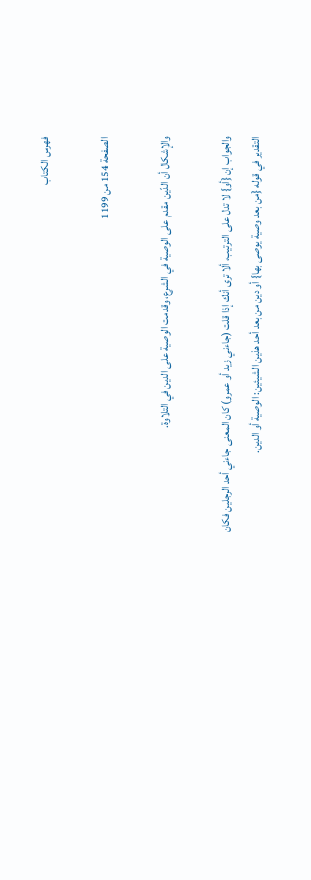فهرس الكتاب

الصفحة 154 من 1199

والإشكال أن الدّين مقدم على الوصية في الشرع، وقدمت الوصية على الدين في التلاوة.

والجواب إن {أو} لا تدل على الترتيب، ألا ترى أنك إذا قلت (جاءني زيد أو عمرو) كان المعنى جاءني أحد الرجلين فكان التقدير في قوله {من بعد وصية يوصى بها} أو دين من بعد أحد هذين الشيئين: الوصية أو الدين.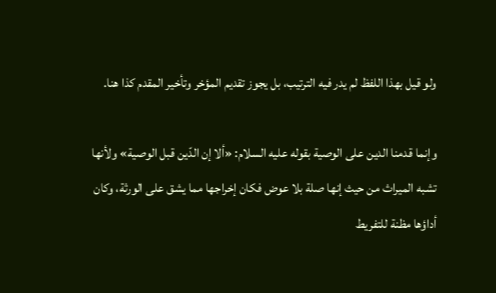ولو قيل بهذا اللفظ لم يدر فيه الترتيب، بل يجوز تقديم المؤخر وتأخير المقدم كذا هنا.

وإنما قدمنا الدين على الوصية بقوله عليه السلام: «ألا إن الدّين قبل الوصية» ولأنها تشبه الميراث من حيث إنها صلة بلا عوض فكان إخراجها مما يشق على الورثة، وكان أداؤها مظنة للتفريط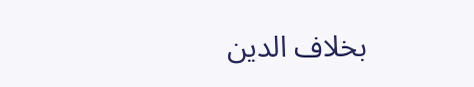بخلاف الدين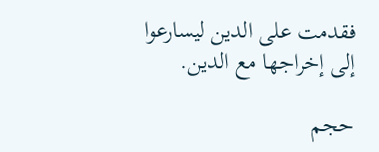فقدمت على الدين ليسارعوا إلى إخراجها مع الدين.

حجم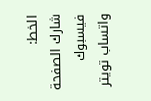الخط:
شارك الصفحة
فيسبوك واتساب تويتر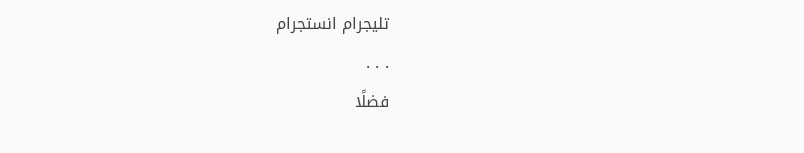تليجرام انستجرام
. . .
فضلًا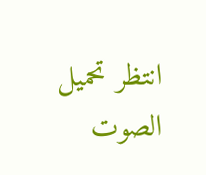انتظر تحميل الصوت